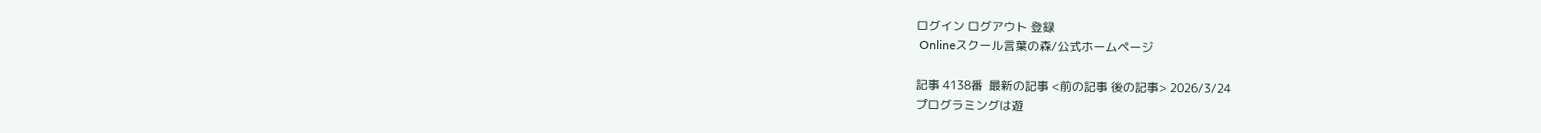ログイン ログアウト 登録
 Onlineスクール言葉の森/公式ホームページ

記事 4138番  最新の記事 <前の記事 後の記事> 2026/3/24
プログラミングは遊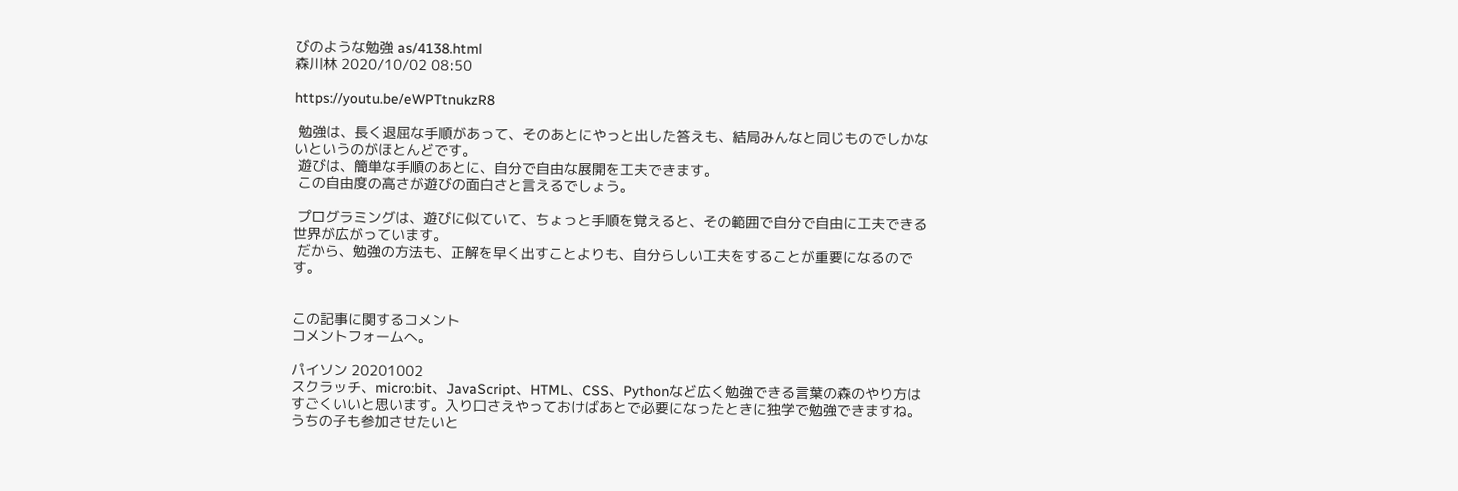びのような勉強 as/4138.html
森川林 2020/10/02 08:50

https://youtu.be/eWPTtnukzR8

 勉強は、長く退屈な手順があって、そのあとにやっと出した答えも、結局みんなと同じものでしかないというのがほとんどです。
 遊びは、簡単な手順のあとに、自分で自由な展開を工夫できます。
 この自由度の高さが遊びの面白さと言えるでしょう。

 プログラミングは、遊びに似ていて、ちょっと手順を覚えると、その範囲で自分で自由に工夫できる世界が広がっています。
 だから、勉強の方法も、正解を早く出すことよりも、自分らしい工夫をすることが重要になるのです。


この記事に関するコメント
コメントフォームへ。

パイソン 20201002
スクラッチ、micro:bit、JavaScript、HTML、CSS、Pythonなど広く勉強できる言葉の森のやり方はすごくいいと思います。入り口さえやっておけばあとで必要になったときに独学で勉強できますね。うちの子も参加させたいと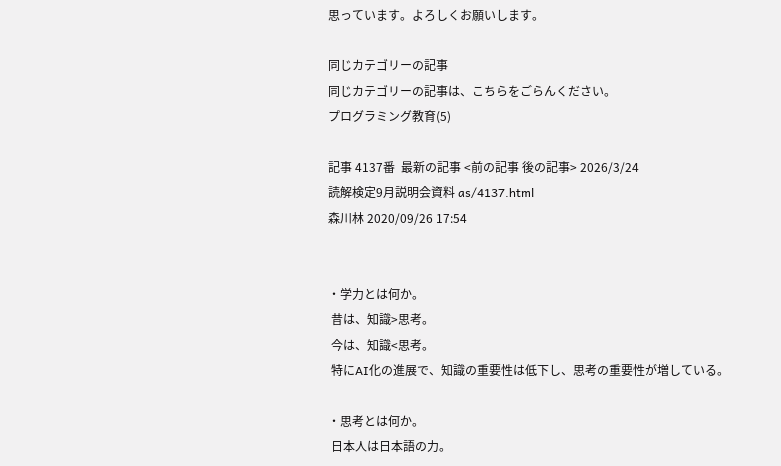思っています。よろしくお願いします。

同じカテゴリーの記事
同じカテゴリーの記事は、こちらをごらんください。
プログラミング教育(5)

記事 4137番  最新の記事 <前の記事 後の記事> 2026/3/24
読解検定9月説明会資料 as/4137.html
森川林 2020/09/26 17:54


・学力とは何か。
 昔は、知識>思考。
 今は、知識<思考。
 特にAI化の進展で、知識の重要性は低下し、思考の重要性が増している。

・思考とは何か。
 日本人は日本語の力。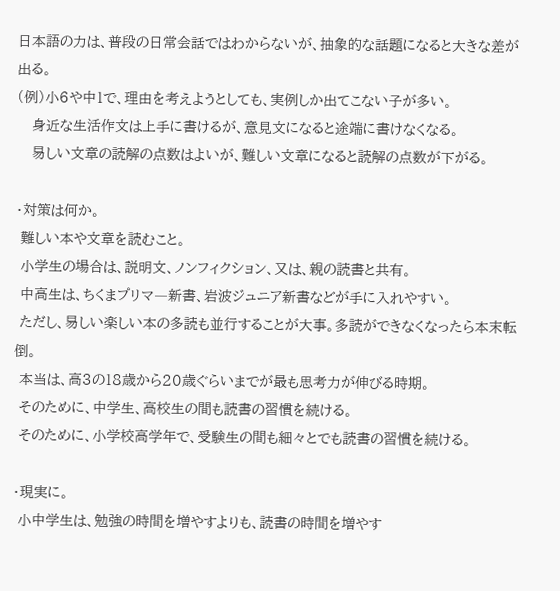日本語の力は、普段の日常会話ではわからないが、抽象的な話題になると大きな差が出る。
(例)小6や中1で、理由を考えようとしても、実例しか出てこない子が多い。
   身近な生活作文は上手に書けるが、意見文になると途端に書けなくなる。
   易しい文章の読解の点数はよいが、難しい文章になると読解の点数が下がる。

・対策は何か。
 難しい本や文章を読むこと。
 小学生の場合は、説明文、ノンフィクション、又は、親の読書と共有。
 中高生は、ちくまプリマ―新書、岩波ジュニア新書などが手に入れやすい。
 ただし、易しい楽しい本の多読も並行することが大事。多読ができなくなったら本末転倒。
 本当は、高3の18歳から20歳ぐらいまでが最も思考力が伸びる時期。
 そのために、中学生、高校生の間も読書の習慣を続ける。
 そのために、小学校高学年で、受験生の間も細々とでも読書の習慣を続ける。

・現実に。
 小中学生は、勉強の時間を増やすよりも、読書の時間を増やす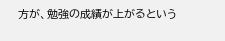方が、勉強の成績が上がるという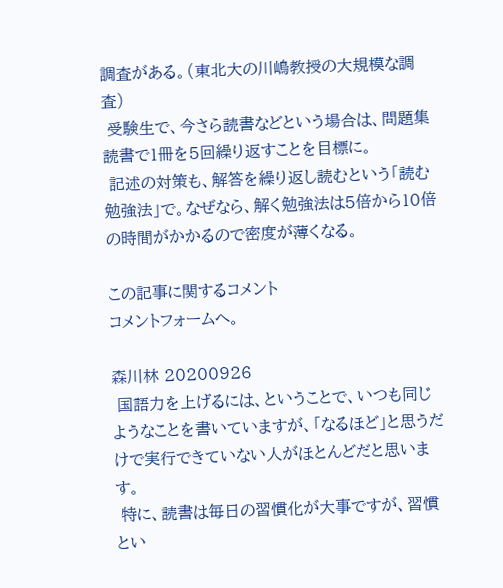調査がある。(東北大の川嶋教授の大規模な調査)
 受験生で、今さら読書などという場合は、問題集読書で1冊を5回繰り返すことを目標に。
 記述の対策も、解答を繰り返し読むという「読む勉強法」で。なぜなら、解く勉強法は5倍から10倍の時間がかかるので密度が薄くなる。

この記事に関するコメント
コメントフォームへ。

森川林 20200926
 国語力を上げるには、ということで、いつも同じようなことを書いていますが、「なるほど」と思うだけで実行できていない人がほとんどだと思います。
 特に、読書は毎日の習慣化が大事ですが、習慣とい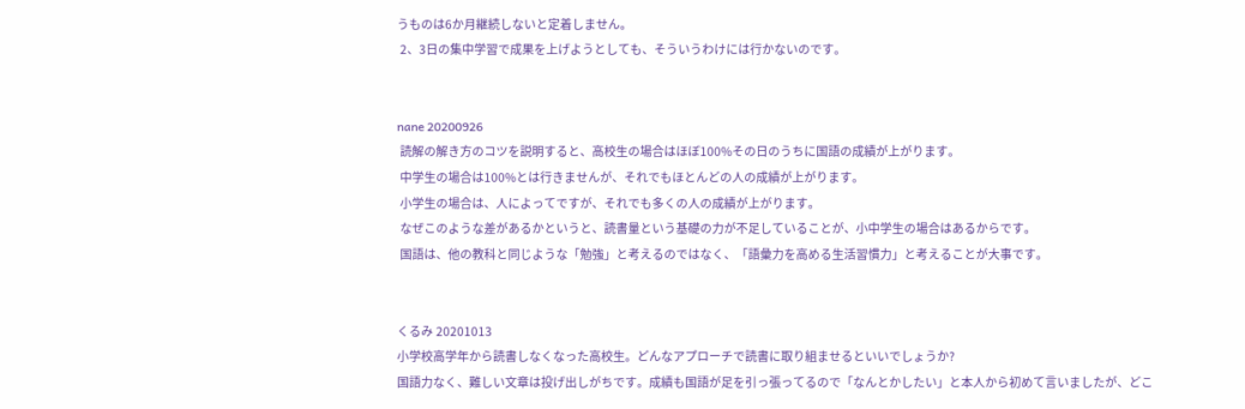うものは6か月継続しないと定着しません。
 2、3日の集中学習で成果を上げようとしても、そういうわけには行かないのです。


nane 20200926
 読解の解き方のコツを説明すると、高校生の場合はほぼ100%その日のうちに国語の成績が上がります。
 中学生の場合は100%とは行きませんが、それでもほとんどの人の成績が上がります。
 小学生の場合は、人によってですが、それでも多くの人の成績が上がります。
 なぜこのような差があるかというと、読書量という基礎の力が不足していることが、小中学生の場合はあるからです。
 国語は、他の教科と同じような「勉強」と考えるのではなく、「語彙力を高める生活習慣力」と考えることが大事です。


くるみ 20201013
小学校高学年から読書しなくなった高校生。どんなアプローチで読書に取り組ませるといいでしょうか?
国語力なく、難しい文章は投げ出しがちです。成績も国語が足を引っ張ってるので「なんとかしたい」と本人から初めて言いましたが、どこ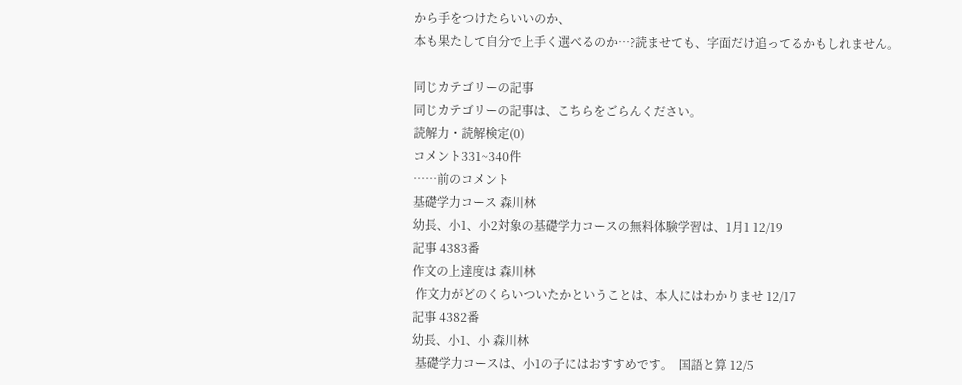から手をつけたらいいのか、
本も果たして自分で上手く選べるのか…?読ませても、字面だけ追ってるかもしれません。

同じカテゴリーの記事
同じカテゴリーの記事は、こちらをごらんください。
読解力・読解検定(0)
コメント331~340件
……前のコメント
基礎学力コース 森川林
幼長、小1、小2対象の基礎学力コースの無料体験学習は、1月1 12/19
記事 4383番
作文の上達度は 森川林
 作文力がどのくらいついたかということは、本人にはわかりませ 12/17
記事 4382番
幼長、小1、小 森川林
 基礎学力コースは、小1の子にはおすすめです。  国語と算 12/5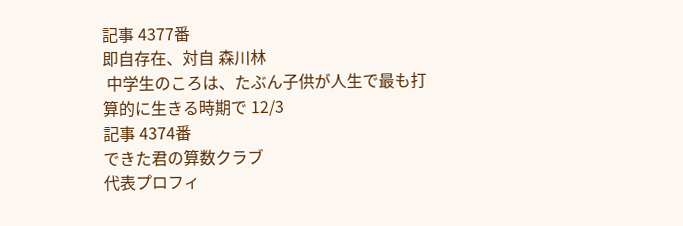記事 4377番
即自存在、対自 森川林
 中学生のころは、たぶん子供が人生で最も打算的に生きる時期で 12/3
記事 4374番
できた君の算数クラブ
代表プロフィ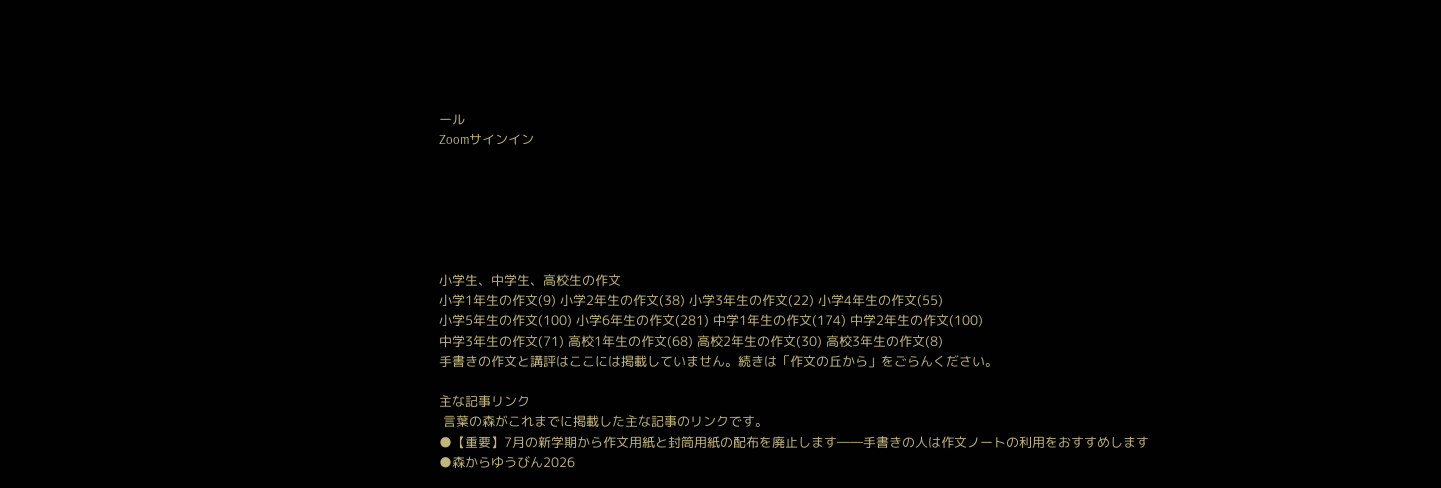ール
Zoomサインイン






小学生、中学生、高校生の作文
小学1年生の作文(9) 小学2年生の作文(38) 小学3年生の作文(22) 小学4年生の作文(55)
小学5年生の作文(100) 小学6年生の作文(281) 中学1年生の作文(174) 中学2年生の作文(100)
中学3年生の作文(71) 高校1年生の作文(68) 高校2年生の作文(30) 高校3年生の作文(8)
手書きの作文と講評はここには掲載していません。続きは「作文の丘から」をごらんください。

主な記事リンク
 言葉の森がこれまでに掲載した主な記事のリンクです。
●【重要】7月の新学期から作文用紙と封筒用紙の配布を廃止します――手書きの人は作文ノートの利用をおすすめします
●森からゆうびん2026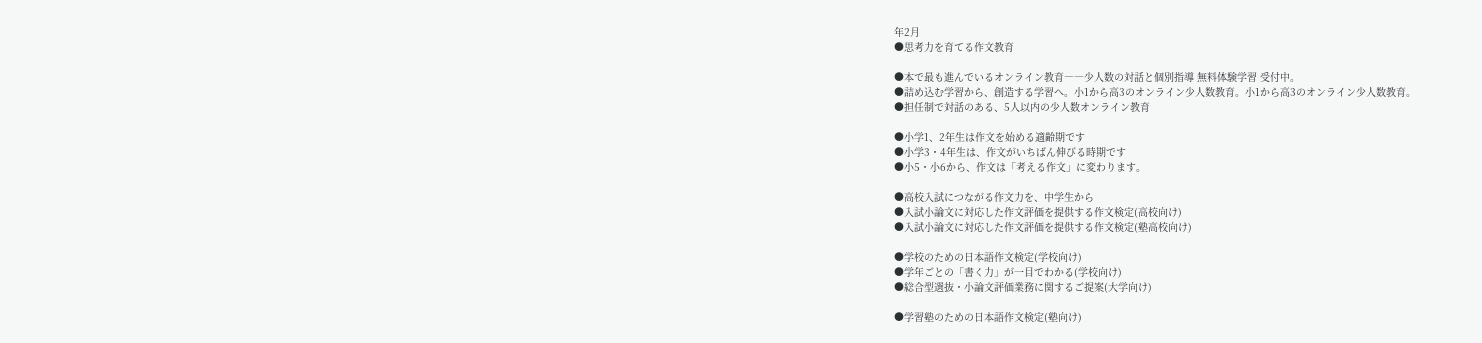年2月
●思考力を育てる作文教育

●本で最も進んでいるオンライン教育――少人数の対話と個別指導 無料体験学習 受付中。
●詰め込む学習から、創造する学習へ。小1から高3のオンライン少人数教育。小1から高3のオンライン少人数教育。
●担任制で対話のある、5人以内の少人数オンライン教育

●小学1、2年生は作文を始める適齢期です
●小学3・4年生は、作文がいちばん伸びる時期です
●小5・小6から、作文は「考える作文」に変わります。

●高校入試につながる作文力を、中学生から
●入試小論文に対応した作文評価を提供する作文検定(高校向け)
●入試小論文に対応した作文評価を提供する作文検定(塾高校向け)

●学校のための日本語作文検定(学校向け)
●学年ごとの「書く力」が一目でわかる(学校向け)
●総合型選抜・小論文評価業務に関するご提案(大学向け)

●学習塾のための日本語作文検定(塾向け)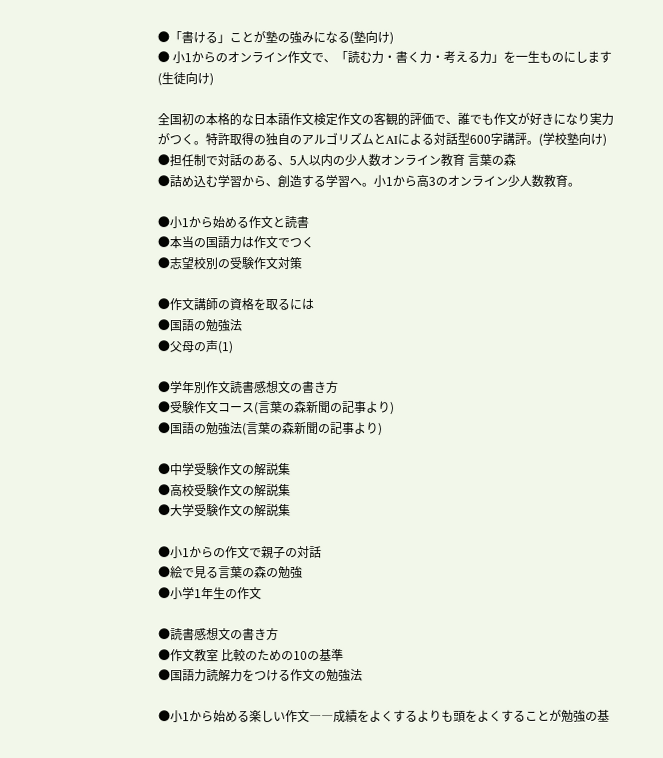●「書ける」ことが塾の強みになる(塾向け)
● 小1からのオンライン作文で、「読む力・書く力・考える力」を一生ものにします(生徒向け)

全国初の本格的な日本語作文検定作文の客観的評価で、誰でも作文が好きになり実力がつく。特許取得の独自のアルゴリズムとAIによる対話型600字講評。(学校塾向け)
●担任制で対話のある、5人以内の少人数オンライン教育 言葉の森
●詰め込む学習から、創造する学習へ。小1から高3のオンライン少人数教育。

●小1から始める作文と読書
●本当の国語力は作文でつく
●志望校別の受験作文対策

●作文講師の資格を取るには
●国語の勉強法
●父母の声(1)

●学年別作文読書感想文の書き方
●受験作文コース(言葉の森新聞の記事より)
●国語の勉強法(言葉の森新聞の記事より)

●中学受験作文の解説集
●高校受験作文の解説集
●大学受験作文の解説集

●小1からの作文で親子の対話
●絵で見る言葉の森の勉強
●小学1年生の作文

●読書感想文の書き方
●作文教室 比較のための10の基準
●国語力読解力をつける作文の勉強法

●小1から始める楽しい作文――成績をよくするよりも頭をよくすることが勉強の基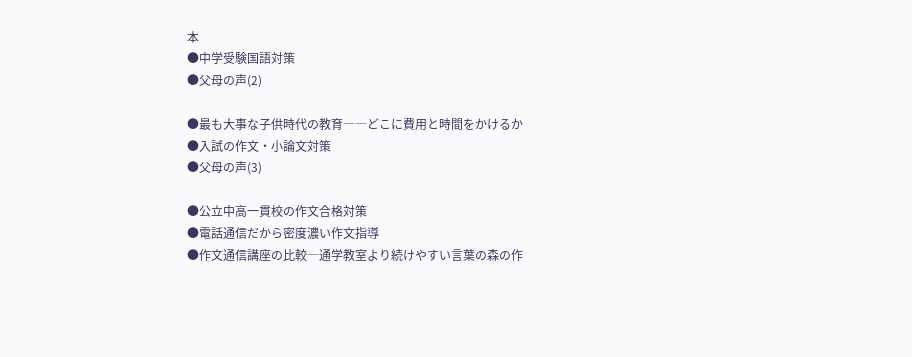本
●中学受験国語対策
●父母の声(2)

●最も大事な子供時代の教育――どこに費用と時間をかけるか
●入試の作文・小論文対策
●父母の声(3)

●公立中高一貫校の作文合格対策
●電話通信だから密度濃い作文指導
●作文通信講座の比較―通学教室より続けやすい言葉の森の作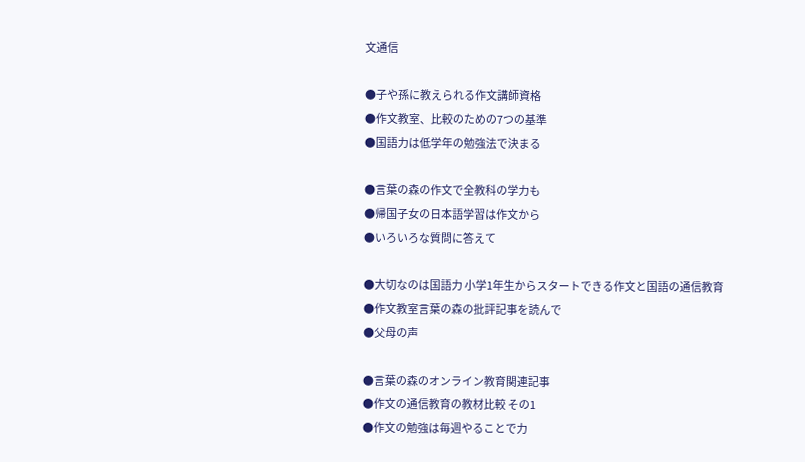文通信

●子や孫に教えられる作文講師資格
●作文教室、比較のための7つの基準
●国語力は低学年の勉強法で決まる

●言葉の森の作文で全教科の学力も
●帰国子女の日本語学習は作文から
●いろいろな質問に答えて

●大切なのは国語力 小学1年生からスタートできる作文と国語の通信教育
●作文教室言葉の森の批評記事を読んで
●父母の声

●言葉の森のオンライン教育関連記事
●作文の通信教育の教材比較 その1
●作文の勉強は毎週やることで力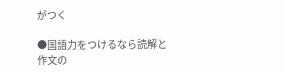がつく

●国語力をつけるなら読解と作文の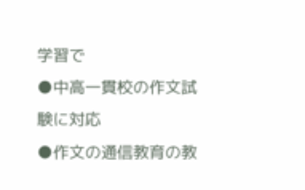学習で
●中高一貫校の作文試験に対応
●作文の通信教育の教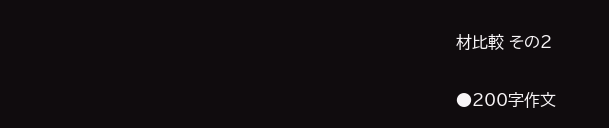材比較 その2

●200字作文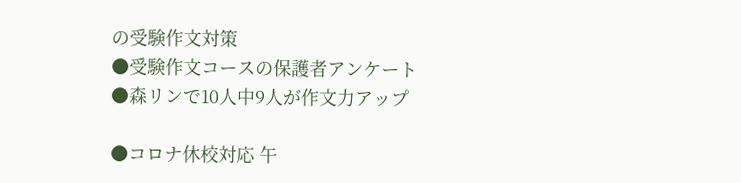の受験作文対策
●受験作文コースの保護者アンケート
●森リンで10人中9人が作文力アップ

●コロナ休校対応 午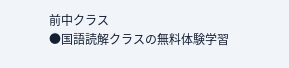前中クラス
●国語読解クラスの無料体験学習